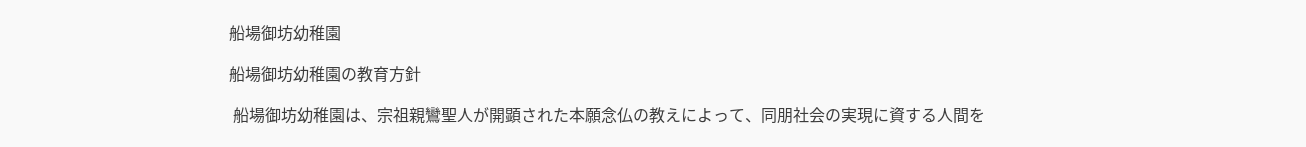船場御坊幼稚園

船場御坊幼稚園の教育方針

 船場御坊幼稚園は、宗祖親鸞聖人が開顕された本願念仏の教えによって、同朋社会の実現に資する人間を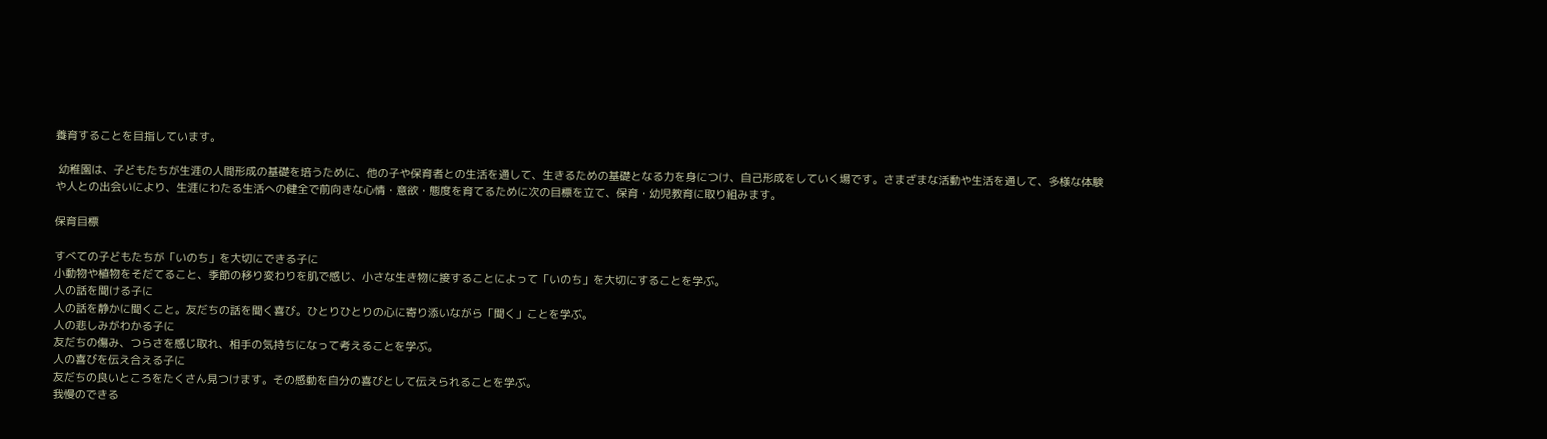養育することを目指しています。

 幼稚園は、子どもたちが生涯の人間形成の基礎を培うために、他の子や保育者との生活を通して、生きるための基礎となる力を身につけ、自己形成をしていく場です。さまざまな活動や生活を通して、多様な体験や人との出会いにより、生涯にわたる生活への健全で前向きな心情・意欲・態度を育てるために次の目標を立て、保育・幼児教育に取り組みます。

保育目標

すべての子どもたちが「いのち」を大切にできる子に
小動物や植物をそだてること、季節の移り変わりを肌で感じ、小さな生き物に接することによって「いのち」を大切にすることを学ぶ。
人の話を聞ける子に
人の話を静かに聞くこと。友だちの話を聞く喜び。ひとりひとりの心に寄り添いながら「聞く」ことを学ぶ。
人の悲しみがわかる子に
友だちの傷み、つらさを感じ取れ、相手の気持ちになって考えることを学ぶ。
人の喜びを伝え合える子に
友だちの良いところをたくさん見つけます。その感動を自分の喜びとして伝えられることを学ぶ。
我慢のできる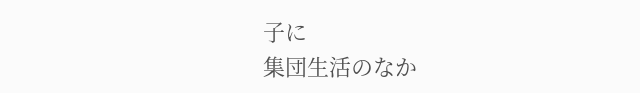子に
集団生活のなか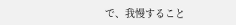で、我慢すること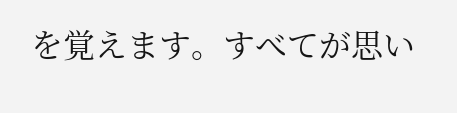を覚えます。すべてが思い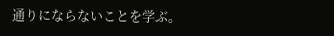通りにならないことを学ぶ。